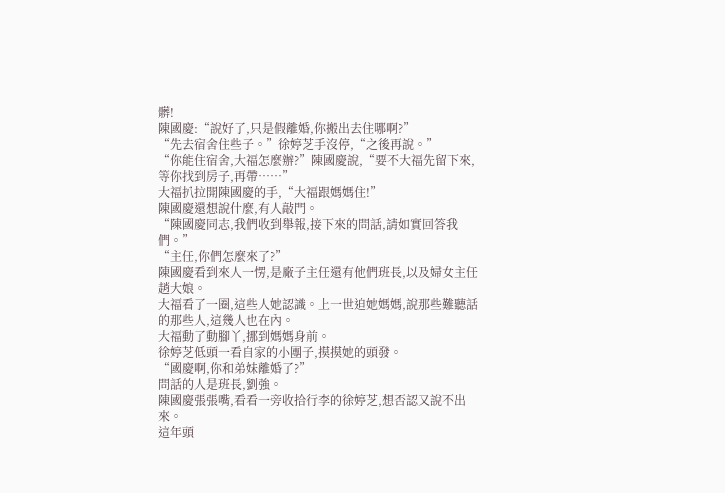髒!
陳國慶:“說好了,只是假離婚,你搬出去住哪啊?”
“先去宿舍住些子。”徐婷芝手沒停,“之後再說。”
“你能住宿舍,大福怎麼辦?”陳國慶說,“要不大福先留下來,等你找到房子,再帶……”
大福扒拉開陳國慶的手,“大福跟媽媽住!”
陳國慶還想說什麼,有人敲門。
“陳國慶同志,我們收到舉報,接下來的問話,請如實回答我們。”
“主任,你們怎麼來了?”
陳國慶看到來人一愣,是廠子主任還有他們班長,以及婦女主任趙大娘。
大福看了一圈,這些人她認識。上一世迫她媽媽,說那些難聽話的那些人,這幾人也在內。
大福動了動腳丫,挪到媽媽身前。
徐婷芝低頭一看自家的小團子,摸摸她的頭發。
“國慶啊,你和弟妹離婚了?”
問話的人是班長,劉強。
陳國慶張張嘴,看看一旁收拾行李的徐婷芝,想否認又說不出來。
這年頭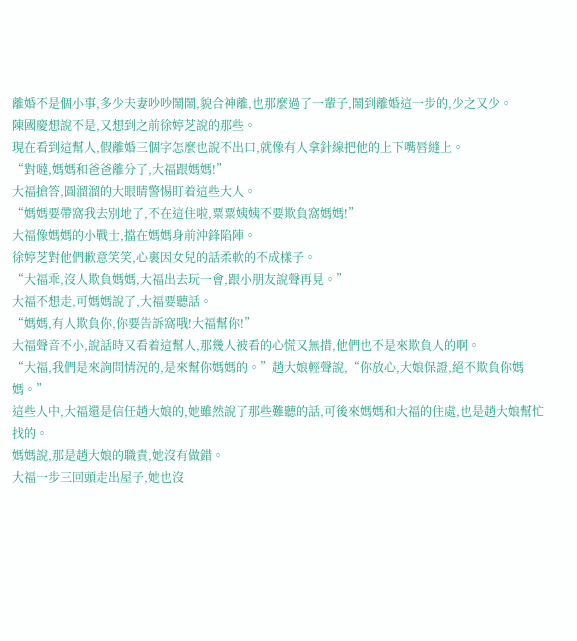離婚不是個小事,多少夫妻吵吵鬧鬧,貌合神離,也那麼過了一輩子,鬧到離婚這一步的,少之又少。
陳國慶想說不是,又想到之前徐婷芝說的那些。
現在看到這幫人,假離婚三個字怎麼也說不出口,就像有人拿針線把他的上下嘴唇縫上。
“對噠,媽媽和爸爸離分了,大福跟媽媽!”
大福搶答,圓溜溜的大眼睛警惕盯着這些大人。
“媽媽要帶窩我去別地了,不在這住啦,粟粟姨姨不要欺負窩媽媽!”
大福像媽媽的小戰士,擋在媽媽身前沖鋒陷陣。
徐婷芝對他們歉意笑笑,心裏因女兒的話柔軟的不成樣子。
“大福乖,沒人欺負媽媽,大福出去玩一會,跟小朋友說聲再見。”
大福不想走,可媽媽說了,大福要聽話。
“媽媽,有人欺負你,你要告訴窩哦!大福幫你!”
大福聲音不小,說話時又看着這幫人,那幾人被看的心慌又無措,他們也不是來欺負人的啊。
“大福,我們是來詢問情況的,是來幫你媽媽的。”趙大娘輕聲說,“你放心,大娘保證,絕不欺負你媽媽。”
這些人中,大福還是信任趙大娘的,她雖然說了那些難聽的話,可後來媽媽和大福的住處,也是趙大娘幫忙找的。
媽媽說,那是趙大娘的職責,她沒有做錯。
大福一步三回頭走出屋子,她也沒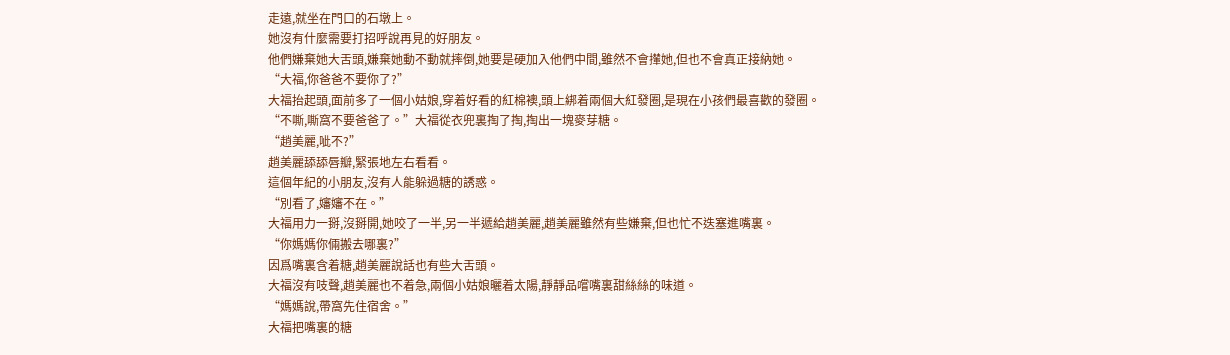走遠,就坐在門口的石墩上。
她沒有什麼需要打招呼說再見的好朋友。
他們嫌棄她大舌頭,嫌棄她動不動就摔倒,她要是硬加入他們中間,雖然不會攆她,但也不會真正接納她。
“大福,你爸爸不要你了?”
大福抬起頭,面前多了一個小姑娘,穿着好看的紅棉襖,頭上綁着兩個大紅發圈,是現在小孩們最喜歡的發圈。
“不嘶,嘶窩不要爸爸了。”大福從衣兜裏掏了掏,掏出一塊麥芽糖。
“趙美麗,呲不?”
趙美麗舔舔唇瓣,緊張地左右看看。
這個年紀的小朋友,沒有人能躲過糖的誘惑。
“別看了,嬸嬸不在。”
大福用力一掰,沒掰開,她咬了一半,另一半遞給趙美麗,趙美麗雖然有些嫌棄,但也忙不迭塞進嘴裏。
“你媽媽你倆搬去哪裏?”
因爲嘴裏含着糖,趙美麗說話也有些大舌頭。
大福沒有吱聲,趙美麗也不着急,兩個小姑娘曬着太陽,靜靜品嚐嘴裏甜絲絲的味道。
“媽媽說,帶窩先住宿舍。”
大福把嘴裏的糖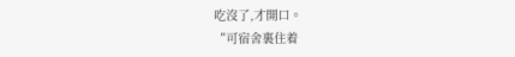吃沒了,才開口。
“可宿舍裏住着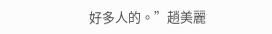好多人的。”趙美麗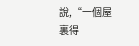說,“一個屋裏得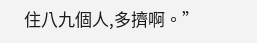住八九個人,多擠啊。”